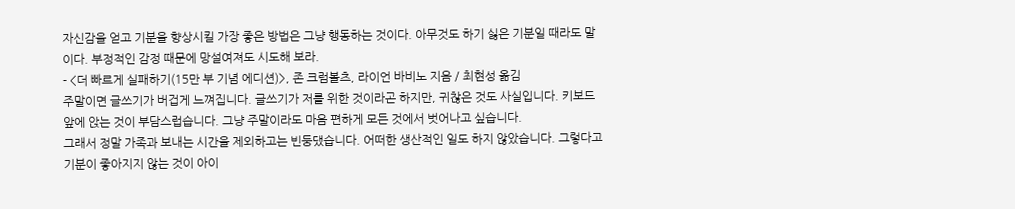자신감을 얻고 기분을 향상시킬 가장 좋은 방법은 그냥 행동하는 것이다. 아무것도 하기 싫은 기분일 때라도 말이다. 부정적인 감정 때문에 망설여져도 시도해 보라.
- <더 빠르게 실패하기(15만 부 기념 에디션)>, 존 크럼볼츠, 라이언 바비노 지음 / 최현성 옮김
주말이면 글쓰기가 버겁게 느껴집니다. 글쓰기가 저를 위한 것이라곤 하지만, 귀찮은 것도 사실입니다. 키보드 앞에 앉는 것이 부담스럽습니다. 그냥 주말이라도 마음 편하게 모든 것에서 벗어나고 싶습니다.
그래서 정말 가족과 보내는 시간을 제외하고는 빈둥댔습니다. 어떠한 생산적인 일도 하지 않았습니다. 그렇다고 기분이 좋아지지 않는 것이 아이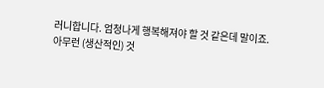러니합니다. 엄청나게 행복해져야 할 것 같은데 말이죠.
아무런 (생산적인) 것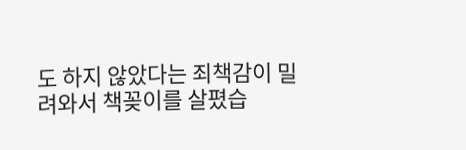도 하지 않았다는 죄책감이 밀려와서 책꽂이를 살폈습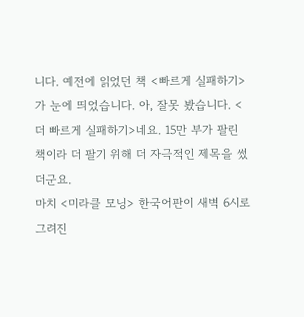니다. 예전에 읽었던 책 <빠르게 실패하기>가 눈에 띄었습니다. 아, 잘못 봤습니다. <더 빠르게 실패하기>네요. 15만 부가 팔린 책이라 더 팔기 위해 더 자극적인 제목을 썼더군요.
마치 <미라클 모닝> 한국어판이 새벽 6시로 그려진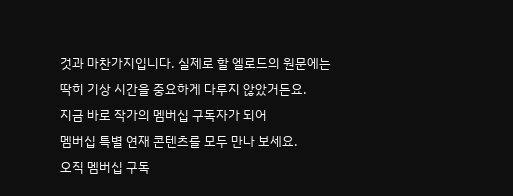것과 마찬가지입니다. 실제로 할 엘로드의 원문에는 딱히 기상 시간을 중요하게 다루지 않았거든요.
지금 바로 작가의 멤버십 구독자가 되어
멤버십 특별 연재 콘텐츠를 모두 만나 보세요.
오직 멤버십 구독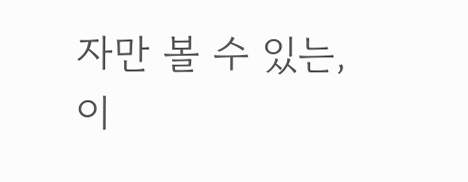자만 볼 수 있는,
이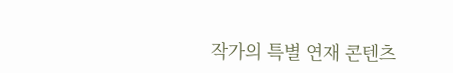작가의 특별 연재 콘텐츠